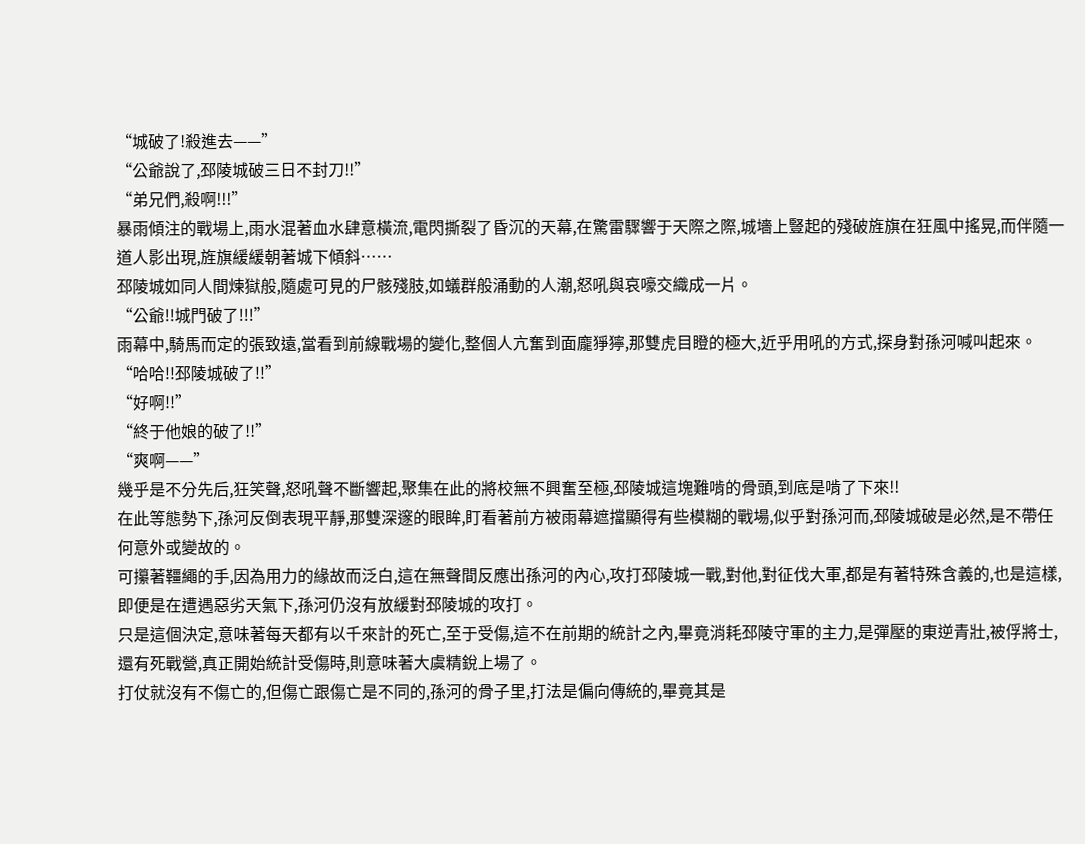“城破了!殺進去——”
“公爺說了,邳陵城破三日不封刀!!”
“弟兄們,殺啊!!!”
暴雨傾注的戰場上,雨水混著血水肆意橫流,電閃撕裂了昏沉的天幕,在驚雷驟響于天際之際,城墻上豎起的殘破旌旗在狂風中搖晃,而伴隨一道人影出現,旌旗緩緩朝著城下傾斜……
邳陵城如同人間煉獄般,隨處可見的尸骸殘肢,如蟻群般涌動的人潮,怒吼與哀嚎交織成一片。
“公爺!!城門破了!!!”
雨幕中,騎馬而定的張致遠,當看到前線戰場的變化,整個人亢奮到面龐猙獰,那雙虎目瞪的極大,近乎用吼的方式,探身對孫河喊叫起來。
“哈哈!!邳陵城破了!!”
“好啊!!”
“終于他娘的破了!!”
“爽啊——”
幾乎是不分先后,狂笑聲,怒吼聲不斷響起,聚集在此的將校無不興奮至極,邳陵城這塊難啃的骨頭,到底是啃了下來!!
在此等態勢下,孫河反倒表現平靜,那雙深邃的眼眸,盯看著前方被雨幕遮擋顯得有些模糊的戰場,似乎對孫河而,邳陵城破是必然,是不帶任何意外或變故的。
可攥著韁繩的手,因為用力的緣故而泛白,這在無聲間反應出孫河的內心,攻打邳陵城一戰,對他,對征伐大軍,都是有著特殊含義的,也是這樣,即便是在遭遇惡劣天氣下,孫河仍沒有放緩對邳陵城的攻打。
只是這個決定,意味著每天都有以千來計的死亡,至于受傷,這不在前期的統計之內,畢竟消耗邳陵守軍的主力,是彈壓的東逆青壯,被俘將士,還有死戰營,真正開始統計受傷時,則意味著大虞精銳上場了。
打仗就沒有不傷亡的,但傷亡跟傷亡是不同的,孫河的骨子里,打法是偏向傳統的,畢竟其是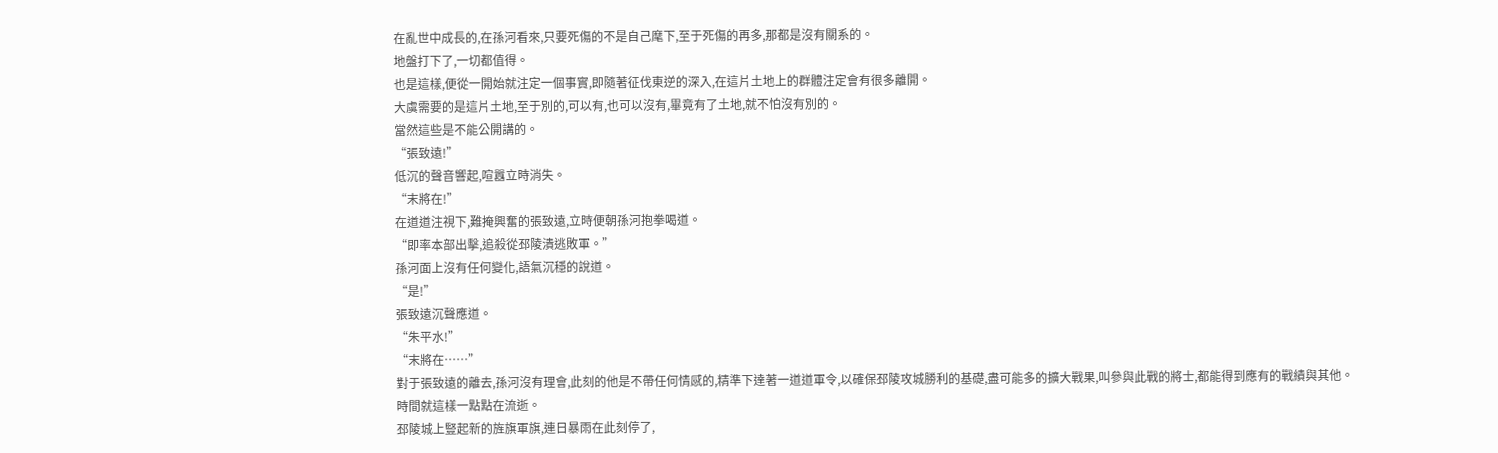在亂世中成長的,在孫河看來,只要死傷的不是自己麾下,至于死傷的再多,那都是沒有關系的。
地盤打下了,一切都值得。
也是這樣,便從一開始就注定一個事實,即隨著征伐東逆的深入,在這片土地上的群體注定會有很多離開。
大虞需要的是這片土地,至于別的,可以有,也可以沒有,畢竟有了土地,就不怕沒有別的。
當然這些是不能公開講的。
“張致遠!”
低沉的聲音響起,喧囂立時消失。
“末將在!”
在道道注視下,難掩興奮的張致遠,立時便朝孫河抱拳喝道。
“即率本部出擊,追殺從邳陵潰逃敗軍。”
孫河面上沒有任何變化,語氣沉穩的說道。
“是!”
張致遠沉聲應道。
“朱平水!”
“末將在……”
對于張致遠的離去,孫河沒有理會,此刻的他是不帶任何情感的,精準下達著一道道軍令,以確保邳陵攻城勝利的基礎,盡可能多的擴大戰果,叫參與此戰的將士,都能得到應有的戰績與其他。
時間就這樣一點點在流逝。
邳陵城上豎起新的旌旗軍旗,連日暴雨在此刻停了,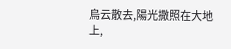烏云散去,陽光撒照在大地上,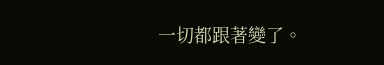一切都跟著變了。